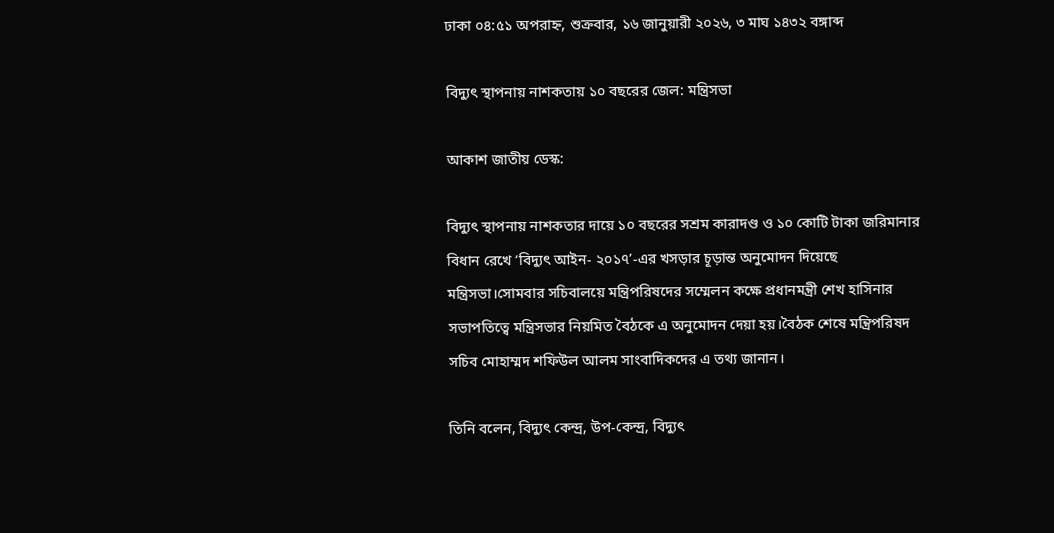ঢাকা ০৪:৫১ অপরাহ্ন, শুক্রবার, ১৬ জানুয়ারী ২০২৬, ৩ মাঘ ১৪৩২ বঙ্গাব্দ

বিদ্যুৎ স্থাপনায় নাশকতায় ১০ বছরের জেল: মন্ত্রিসভা

আকাশ জাতীয় ডেস্ক:

বিদ্যুৎ স্থাপনায় নাশকতার দায়ে ১০ বছরের সশ্রম কারাদণ্ড ও ১০ কোটি টাকা জরিমানার বিধান রেখে ‘বিদ্যুৎ আইন- ২০১৭’-এর খসড়ার চূড়ান্ত অনুমোদন দিয়েছে মন্ত্রিসভা।সোমবার সচিবালয়ে মন্ত্রিপরিষদের সম্মেলন কক্ষে প্রধানমন্ত্রী শেখ হাসিনার সভাপতিত্বে মন্ত্রিসভার নিয়মিত বৈঠকে এ অনুমোদন দেয়া হয়।বৈঠক শেষে মন্ত্রিপরিষদ সচিব মোহাম্মদ শফিউল আলম সাংবাদিকদের এ তথ্য জানান।

তিনি বলেন, বিদ্যুৎ কেন্দ্র, উপ-কেন্দ্র, বিদ্যুৎ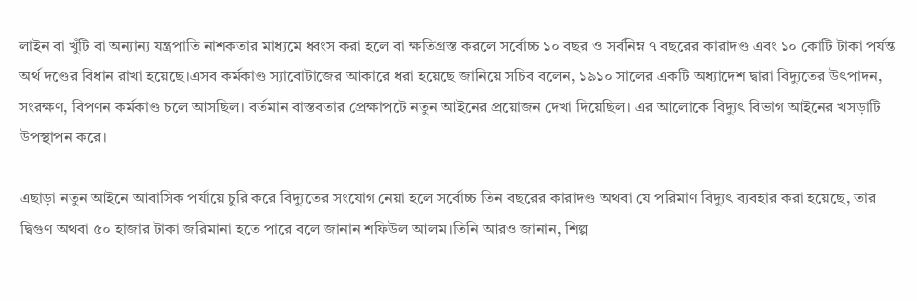লাইন বা খুঁটি বা অন্যান্য যন্ত্রপাতি নাশকতার মাধ্যমে ধ্বংস করা হলে বা ক্ষতিগ্রস্ত করলে সর্বোচ্চ ১০ বছর ও সর্বনিম্ন ৭ বছরের কারাদণ্ড এবং ১০ কোটি টাকা পর্যন্ত অর্থ দণ্ডের বিধান রাখা হয়েছে।এসব কর্মকাণ্ড স্যাবোটাজের আকারে ধরা হয়েছে জানিয়ে সচিব বলেন, ১৯১০ সালের একটি অধ্যাদেশ দ্বারা বিদ্যুতের উৎপাদন, সংরক্ষণ, বিপণন কর্মকাণ্ড চলে আসছিল। বর্তমান বাস্তবতার প্রেক্ষাপটে নতুন আইনের প্রয়োজন দেখা দিয়েছিল। এর আলোকে বিদ্যুৎ বিভাগ আইনের খসড়াটি উপস্থাপন করে।

এছাড়া নতুন আইনে আবাসিক পর্যায়ে চুরি করে বিদ্যুতের সংযোগ নেয়া হলে সর্বোচ্চ তিন বছরের কারাদণ্ড অথবা যে পরিমাণ বিদ্যুৎ ব্যবহার করা হয়েছে, তার দ্বিগুণ অথবা ৫০ হাজার টাকা জরিমানা হতে পারে বলে জানান শফিউল আলম।তিনি আরও জানান, শিল্প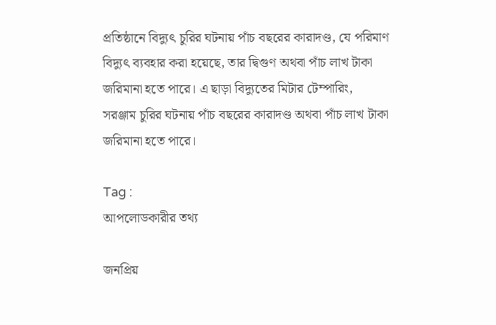প্রতিষ্ঠানে বিদ্যুৎ চুরির ঘটনায় পাঁচ বছরের কারাদণ্ড, যে পরিমাণ বিদ্যুৎ ব্যবহার করা হয়েছে, তার দ্বিগুণ অথবা পাঁচ লাখ টাকা জরিমানা হতে পারে। এ ছাড়া বিদ্যুতের মিটার টেম্পারিং, সরঞ্জাম চুরির ঘটনায় পাঁচ বছরের কারাদণ্ড অথবা পাঁচ লাখ টাকা জরিমানা হতে পারে।

Tag :
আপলোডকারীর তথ্য

জনপ্রিয়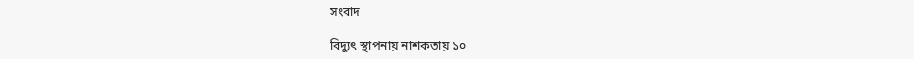সংবাদ

বিদ্যুৎ স্থাপনায় নাশকতায় ১০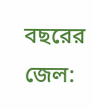বছরের জেল: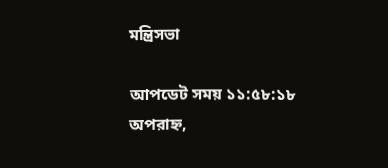মন্ত্রিসভা

আপডেট সময় ১১:৫৮:১৮ অপরাহ্ন,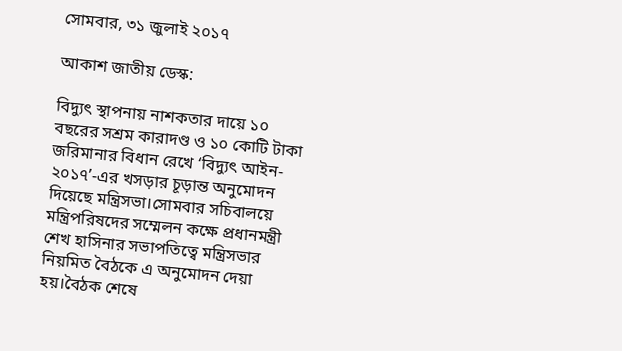সোমবার, ৩১ জুলাই ২০১৭

আকাশ জাতীয় ডেস্ক:

বিদ্যুৎ স্থাপনায় নাশকতার দায়ে ১০ বছরের সশ্রম কারাদণ্ড ও ১০ কোটি টাকা জরিমানার বিধান রেখে ‘বিদ্যুৎ আইন- ২০১৭’-এর খসড়ার চূড়ান্ত অনুমোদন দিয়েছে মন্ত্রিসভা।সোমবার সচিবালয়ে মন্ত্রিপরিষদের সম্মেলন কক্ষে প্রধানমন্ত্রী শেখ হাসিনার সভাপতিত্বে মন্ত্রিসভার নিয়মিত বৈঠকে এ অনুমোদন দেয়া হয়।বৈঠক শেষে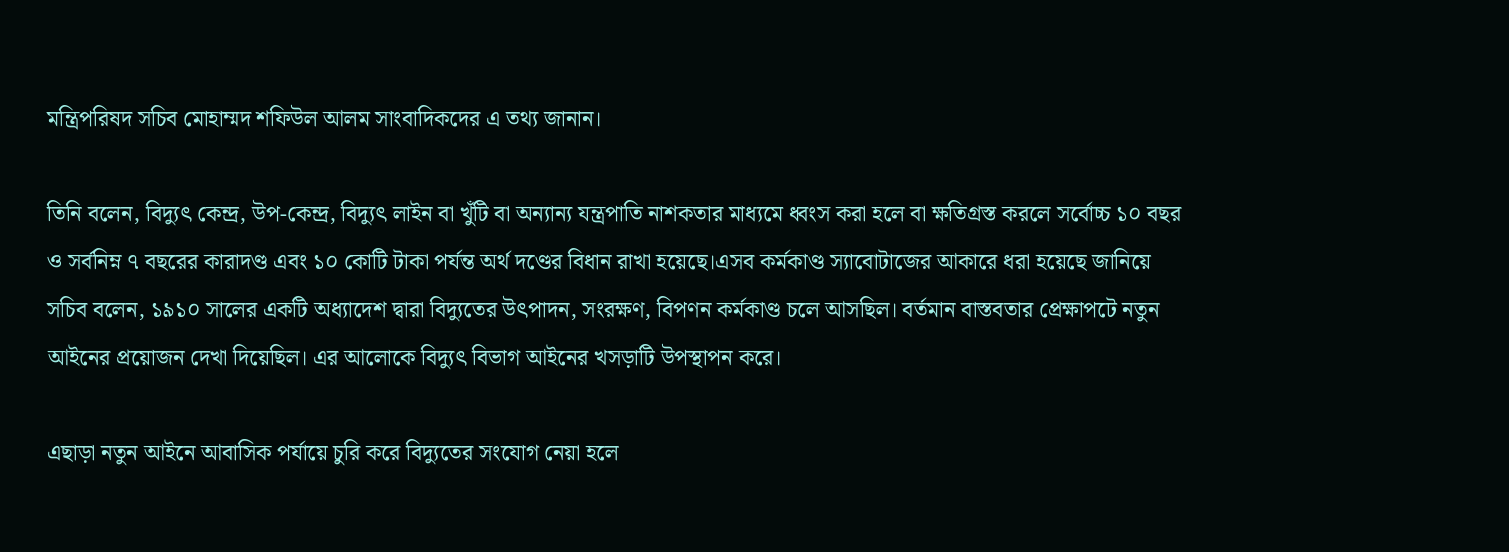মন্ত্রিপরিষদ সচিব মোহাম্মদ শফিউল আলম সাংবাদিকদের এ তথ্য জানান।

তিনি বলেন, বিদ্যুৎ কেন্দ্র, উপ-কেন্দ্র, বিদ্যুৎ লাইন বা খুঁটি বা অন্যান্য যন্ত্রপাতি নাশকতার মাধ্যমে ধ্বংস করা হলে বা ক্ষতিগ্রস্ত করলে সর্বোচ্চ ১০ বছর ও সর্বনিম্ন ৭ বছরের কারাদণ্ড এবং ১০ কোটি টাকা পর্যন্ত অর্থ দণ্ডের বিধান রাখা হয়েছে।এসব কর্মকাণ্ড স্যাবোটাজের আকারে ধরা হয়েছে জানিয়ে সচিব বলেন, ১৯১০ সালের একটি অধ্যাদেশ দ্বারা বিদ্যুতের উৎপাদন, সংরক্ষণ, বিপণন কর্মকাণ্ড চলে আসছিল। বর্তমান বাস্তবতার প্রেক্ষাপটে নতুন আইনের প্রয়োজন দেখা দিয়েছিল। এর আলোকে বিদ্যুৎ বিভাগ আইনের খসড়াটি উপস্থাপন করে।

এছাড়া নতুন আইনে আবাসিক পর্যায়ে চুরি করে বিদ্যুতের সংযোগ নেয়া হলে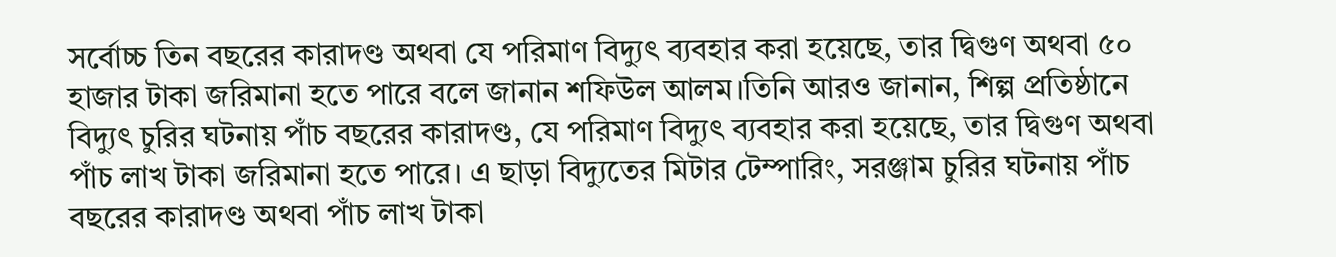সর্বোচ্চ তিন বছরের কারাদণ্ড অথবা যে পরিমাণ বিদ্যুৎ ব্যবহার করা হয়েছে, তার দ্বিগুণ অথবা ৫০ হাজার টাকা জরিমানা হতে পারে বলে জানান শফিউল আলম।তিনি আরও জানান, শিল্প প্রতিষ্ঠানে বিদ্যুৎ চুরির ঘটনায় পাঁচ বছরের কারাদণ্ড, যে পরিমাণ বিদ্যুৎ ব্যবহার করা হয়েছে, তার দ্বিগুণ অথবা পাঁচ লাখ টাকা জরিমানা হতে পারে। এ ছাড়া বিদ্যুতের মিটার টেম্পারিং, সরঞ্জাম চুরির ঘটনায় পাঁচ বছরের কারাদণ্ড অথবা পাঁচ লাখ টাকা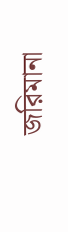জরিমানা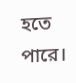হতে পারে।